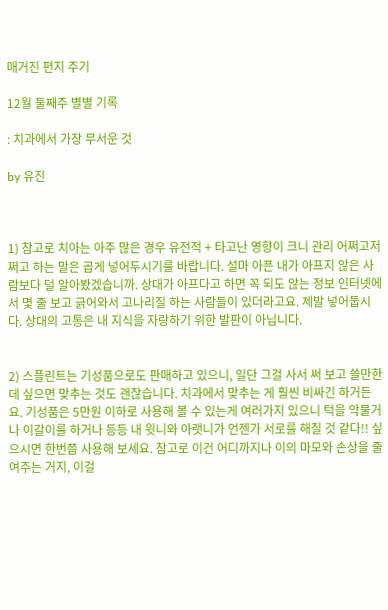매거진 편지 주기

12월 둘째주 별별 기록

: 치과에서 가장 무서운 것

by 유진



1) 참고로 치아는 아주 많은 경우 유전적 + 타고난 영향이 크니 관리 어쩌고저쩌고 하는 말은 곱게 넣어두시기를 바랍니다. 설마 아픈 내가 아프지 않은 사람보다 덜 알아봤겠습니까. 상대가 아프다고 하면 꼭 되도 않는 정보 인터넷에서 몇 줄 보고 긁어와서 고나리질 하는 사람들이 있더라고요. 제발 넣어둡시다. 상대의 고통은 내 지식을 자랑하기 위한 발판이 아닙니다.


2) 스플린트는 기성품으로도 판매하고 있으니, 일단 그걸 사서 써 보고 쓸만한데 싶으면 맞추는 것도 괜찮습니다. 치과에서 맞추는 게 훨씬 비싸긴 하거든요. 기성품은 5만원 이하로 사용해 볼 수 있는게 여러가지 있으니 턱을 악물거나 이갈이를 하거나 등등 내 윗니와 아랫니가 언젠가 서로를 해칠 것 같다!! 싶으시면 한번쯤 사용해 보세요. 참고로 이건 어디까지나 이의 마모와 손상을 줄여주는 거지, 이걸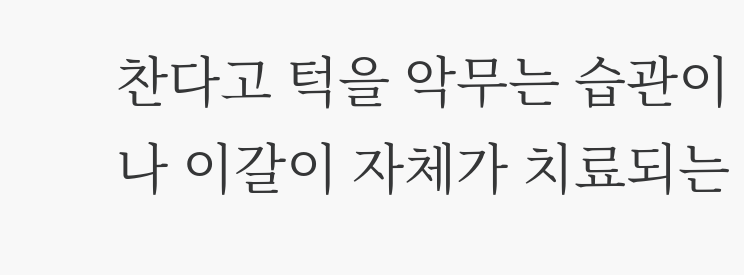찬다고 턱을 악무는 습관이나 이갈이 자체가 치료되는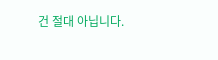건 절대 아닙니다.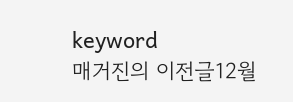keyword
매거진의 이전글12월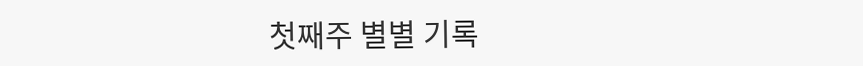첫째주 별별 기록